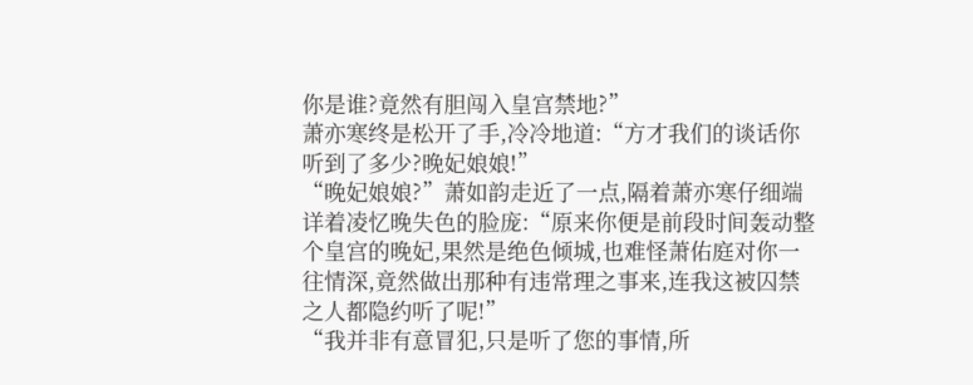你是谁?竟然有胆闯入皇宫禁地?”
萧亦寒终是松开了手,冷冷地道:“方才我们的谈话你听到了多少?晚妃娘娘!”
“晚妃娘娘?”萧如韵走近了一点,隔着萧亦寒仔细端详着凌忆晚失色的脸庞:“原来你便是前段时间轰动整个皇宫的晚妃,果然是绝色倾城,也难怪萧佑庭对你一往情深,竟然做出那种有违常理之事来,连我这被囚禁之人都隐约听了呢!”
“我并非有意冒犯,只是听了您的事情,所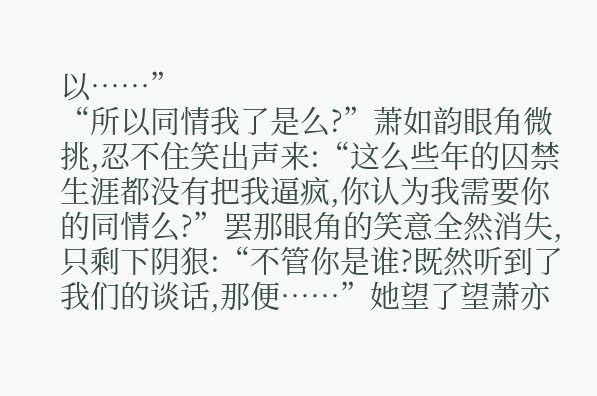以……”
“所以同情我了是么?”萧如韵眼角微挑,忍不住笑出声来:“这么些年的囚禁生涯都没有把我逼疯,你认为我需要你的同情么?”罢那眼角的笑意全然消失,只剩下阴狠:“不管你是谁?既然听到了我们的谈话,那便……”她望了望萧亦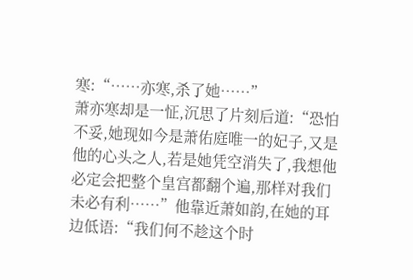寒:“……亦寒,杀了她……”
萧亦寒却是一怔,沉思了片刻后道:“恐怕不妥,她现如今是萧佑庭唯一的妃子,又是他的心头之人,若是她凭空消失了,我想他必定会把整个皇宫都翻个遍,那样对我们未必有利……”他靠近萧如韵,在她的耳边低语:“我们何不趁这个时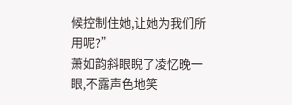候控制住她,让她为我们所用呢?”
萧如韵斜眼睨了凌忆晚一眼,不露声色地笑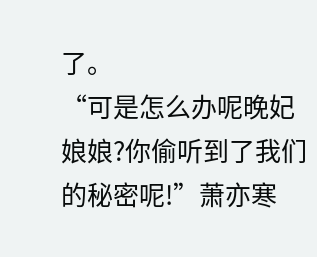了。
“可是怎么办呢晚妃娘娘?你偷听到了我们的秘密呢!”萧亦寒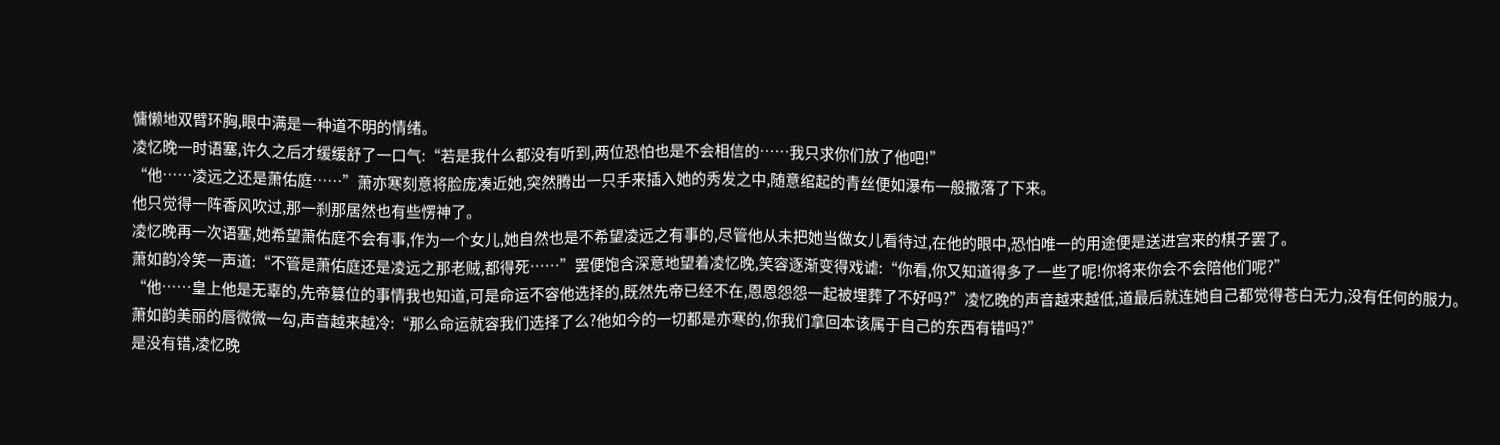慵懒地双臂环胸,眼中满是一种道不明的情绪。
凌忆晚一时语塞,许久之后才缓缓舒了一口气:“若是我什么都没有听到,两位恐怕也是不会相信的……我只求你们放了他吧!”
“他……凌远之还是萧佑庭……”萧亦寒刻意将脸庞凑近她,突然腾出一只手来插入她的秀发之中,随意绾起的青丝便如瀑布一般撒落了下来。
他只觉得一阵香风吹过,那一刹那居然也有些愣神了。
凌忆晚再一次语塞,她希望萧佑庭不会有事,作为一个女儿,她自然也是不希望凌远之有事的,尽管他从未把她当做女儿看待过,在他的眼中,恐怕唯一的用途便是送进宫来的棋子罢了。
萧如韵冷笑一声道:“不管是萧佑庭还是凌远之那老贼,都得死……”罢便饱含深意地望着凌忆晚,笑容逐渐变得戏谑:“你看,你又知道得多了一些了呢!你将来你会不会陪他们呢?”
“他……皇上他是无辜的,先帝篡位的事情我也知道,可是命运不容他选择的,既然先帝已经不在,恩恩怨怨一起被埋葬了不好吗?”凌忆晚的声音越来越低,道最后就连她自己都觉得苍白无力,没有任何的服力。
萧如韵美丽的唇微微一勾,声音越来越冷:“那么命运就容我们选择了么?他如今的一切都是亦寒的,你我们拿回本该属于自己的东西有错吗?”
是没有错,凌忆晚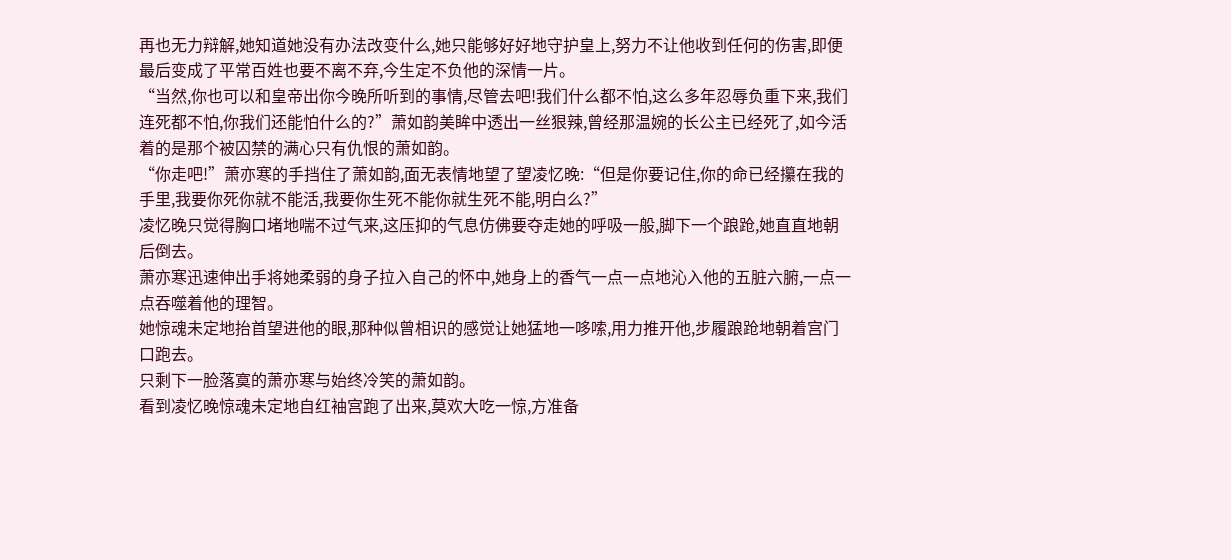再也无力辩解,她知道她没有办法改变什么,她只能够好好地守护皇上,努力不让他收到任何的伤害,即便最后变成了平常百姓也要不离不弃,今生定不负他的深情一片。
“当然,你也可以和皇帝出你今晚所听到的事情,尽管去吧!我们什么都不怕,这么多年忍辱负重下来,我们连死都不怕,你我们还能怕什么的?”萧如韵美眸中透出一丝狠辣,曾经那温婉的长公主已经死了,如今活着的是那个被囚禁的满心只有仇恨的萧如韵。
“你走吧!”萧亦寒的手挡住了萧如韵,面无表情地望了望凌忆晚:“但是你要记住,你的命已经攥在我的手里,我要你死你就不能活,我要你生死不能你就生死不能,明白么?”
凌忆晚只觉得胸口堵地喘不过气来,这压抑的气息仿佛要夺走她的呼吸一般,脚下一个踉跄,她直直地朝后倒去。
萧亦寒迅速伸出手将她柔弱的身子拉入自己的怀中,她身上的香气一点一点地沁入他的五脏六腑,一点一点吞噬着他的理智。
她惊魂未定地抬首望进他的眼,那种似曾相识的感觉让她猛地一哆嗦,用力推开他,步履踉跄地朝着宫门口跑去。
只剩下一脸落寞的萧亦寒与始终冷笑的萧如韵。
看到凌忆晚惊魂未定地自红袖宫跑了出来,莫欢大吃一惊,方准备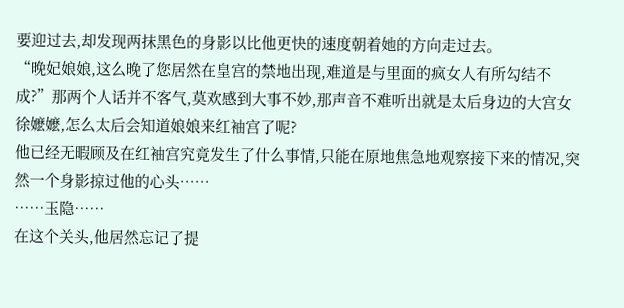要迎过去,却发现两抹黑色的身影以比他更快的速度朝着她的方向走过去。
“晚妃娘娘,这么晚了您居然在皇宫的禁地出现,难道是与里面的疯女人有所勾结不成?”那两个人话并不客气,莫欢感到大事不妙,那声音不难听出就是太后身边的大宫女徐嬷嬷,怎么太后会知道娘娘来红袖宫了呢?
他已经无暇顾及在红袖宫究竟发生了什么事情,只能在原地焦急地观察接下来的情况,突然一个身影掠过他的心头……
……玉隐……
在这个关头,他居然忘记了提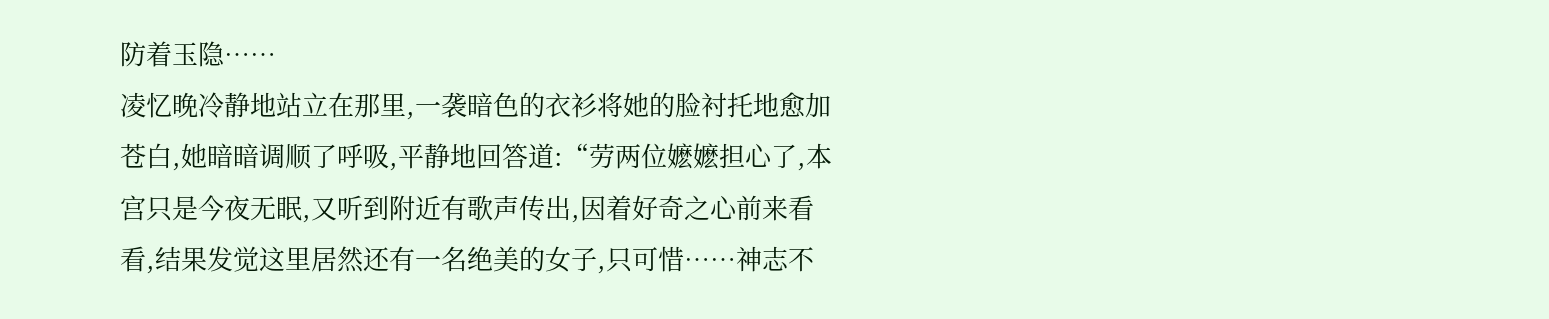防着玉隐……
凌忆晚冷静地站立在那里,一袭暗色的衣衫将她的脸衬托地愈加苍白,她暗暗调顺了呼吸,平静地回答道:“劳两位嬷嬷担心了,本宫只是今夜无眠,又听到附近有歌声传出,因着好奇之心前来看看,结果发觉这里居然还有一名绝美的女子,只可惜……神志不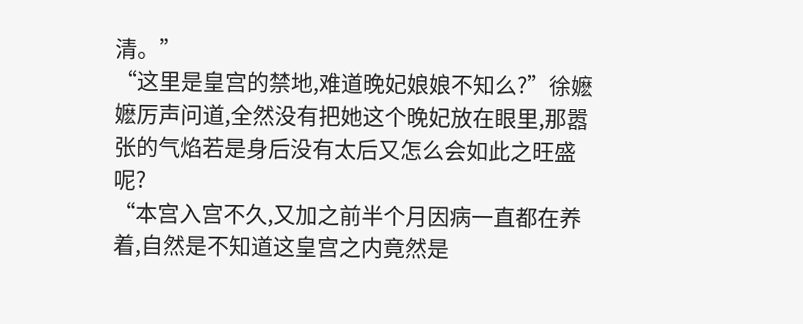清。”
“这里是皇宫的禁地,难道晚妃娘娘不知么?”徐嬷嬷厉声问道,全然没有把她这个晚妃放在眼里,那嚣张的气焰若是身后没有太后又怎么会如此之旺盛呢?
“本宫入宫不久,又加之前半个月因病一直都在养着,自然是不知道这皇宫之内竟然是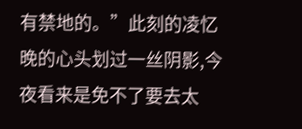有禁地的。”此刻的凌忆晚的心头划过一丝阴影,今夜看来是免不了要去太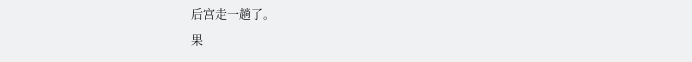后宫走一趟了。
果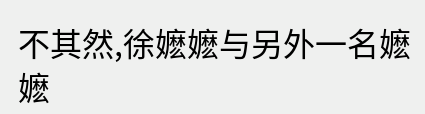不其然,徐嬷嬷与另外一名嬷嬷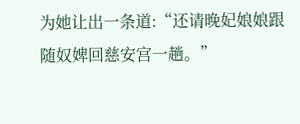为她让出一条道:“还请晚妃娘娘跟随奴婢回慈安宫一趟。”